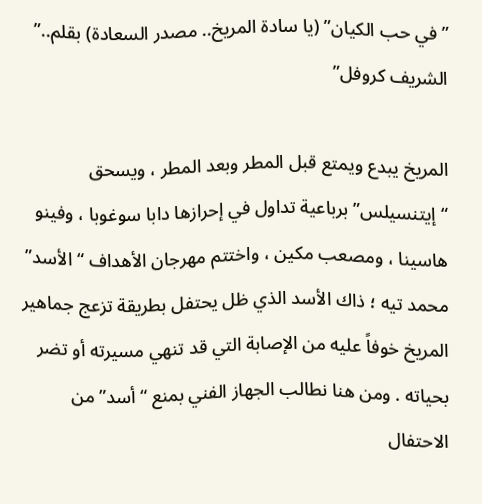” في حب الكيان” (يا سادة المريخ.. مصدر السعادة) بقلم..” الشريف كروفل”

المريخ يبدع ويمتع قبل المطر وبعد المطر ، ويسحق “إيتنسيلس” برباعية تداول في إحرازها دابا سوغوبا ، وفينو هاسينا ، ومصعب مكين ، واختتم مهرجان الأهداف “الأسد” محمد تيه ؛ ذاك الأسد الذي ظل يحتفل بطريقة تزعج جماهير المريخ خوفاً عليه من الإصابة التي قد تنهي مسيرته أو تضر بحياته . ومن هنا نطالب الجهاز الفني بمنع “أسد” من الاحتفال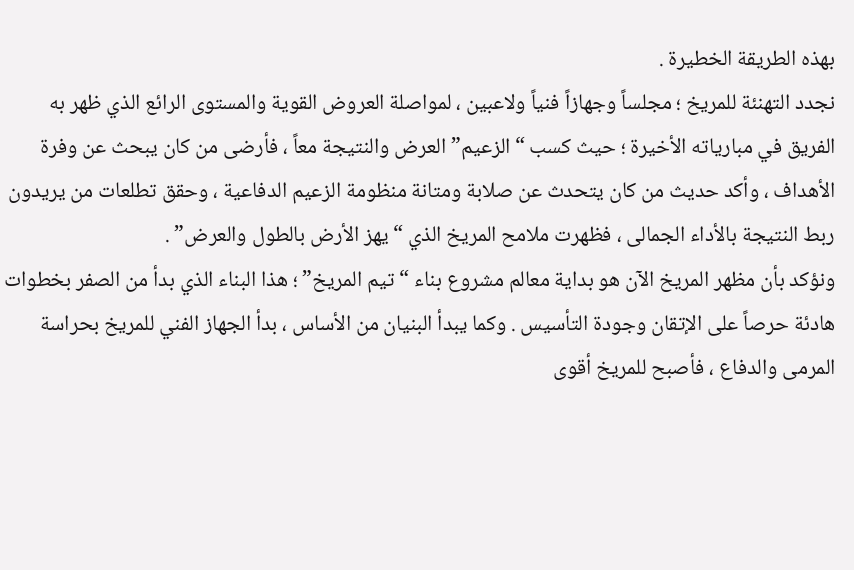بهذه الطريقة الخطيرة .
نجدد التهنئة للمريخ ؛ مجلساً وجهازاً فنياً ولاعبين ، لمواصلة العروض القوية والمستوى الرائع الذي ظهر به الفريق في مبارياته الأخيرة ؛ حيث كسب “الزعيم” العرض والنتيجة معاً ، فأرضى من كان يبحث عن وفرة الأهداف ، وأكد حديث من كان يتحدث عن صلابة ومتانة منظومة الزعيم الدفاعية ، وحقق تطلعات من يريدون ربط النتيجة بالأداء الجمالى ، فظهرت ملامح المريخ الذي “يهز الأرض بالطول والعرض” .
ونؤكد بأن مظهر المريخ الآن هو بداية معالم مشروع بناء “تيم المريخ” ؛ هذا البناء الذي بدأ من الصفر بخطوات هادئة حرصاً على الإتقان وجودة التأسيس . وكما يبدأ البنيان من الأساس ، بدأ الجهاز الفني للمريخ بحراسة المرمى والدفاع ، فأصبح للمريخ أقوى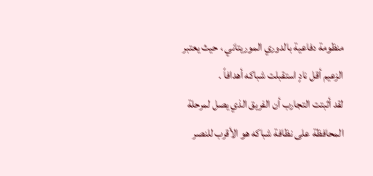منظومة دفاعية بالدوري الموريتاني ، حيث يعتبر الزعيم أقل نادٍ استقبلت شباكه أهدافاً .
لقد أثبتت التجارب أن الفريق الذي يصل لمرحلة المحافظة على نظافة شباكه هو الأقرب للنصر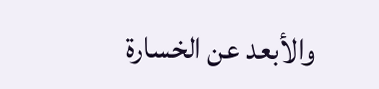والأبعد عن الخسارة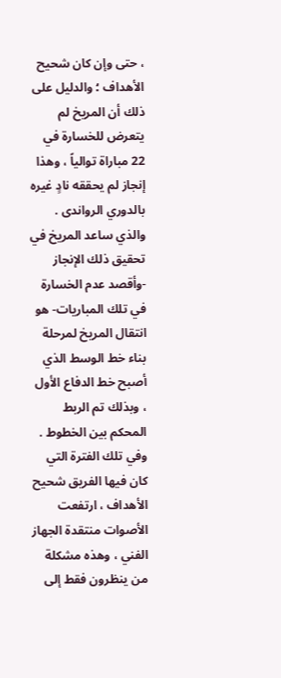، حتى وإن كان شحيح الأهداف ؛ والدليل على ذلك أن المريخ لم يتعرض للخسارة في 22 مباراة توالياً ، وهذا إنجاز لم يحققه نادٍ غيره بالدوري الرواندى .
والذي ساعد المريخ في تحقيق ذلك الإنجاز -وأقصد عدم الخسارة في تلك المباريات- هو انتقال المريخ لمرحلة بناء خط الوسط الذي أصبح خط الدفاع الأول ، وبذلك تم الربط المحكم بين الخطوط .
وفي تلك الفترة التي كان فيها الفريق شحيح الأهداف ، ارتفعت الأصوات منتقدة الجهاز الفني ، وهذه مشكلة من ينظرون فقط إلى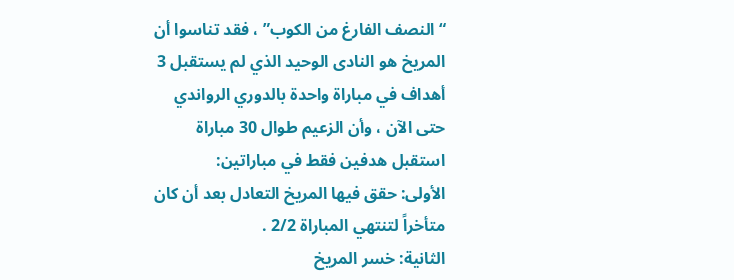“النصف الفارغ من الكوب” ، فقد تناسوا أن المريخ هو النادى الوحيد الذي لم يستقبل 3 أهداف في مباراة واحدة بالدوري الرواندي حتى الآن ، وأن الزعيم طوال 30 مباراة استقبل هدفين فقط في مباراتين:
الأولى: حقق فيها المريخ التعادل بعد أن كان متأخراً لتنتهي المباراة 2/2 .
الثانية: خسر المريخ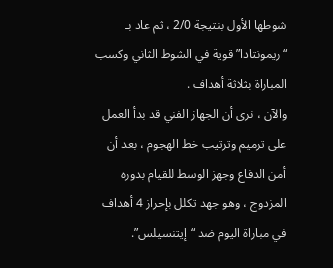شوطها الأول بنتيجة 2/0 ، ثم عاد بـ “ريمونتادا” قوية في الشوط الثاني وكسب المباراة بثلاثة أهداف .
والآن ، نرى أن الجهاز الفني قد بدأ العمل على ترميم وترتيب خط الهجوم ، بعد أن أمن الدفاع وجهز الوسط للقيام بدوره المزدوج ، وهو جهد تكلل بإحراز 4 أهداف في مباراة اليوم ضد “إيتنسيلس”.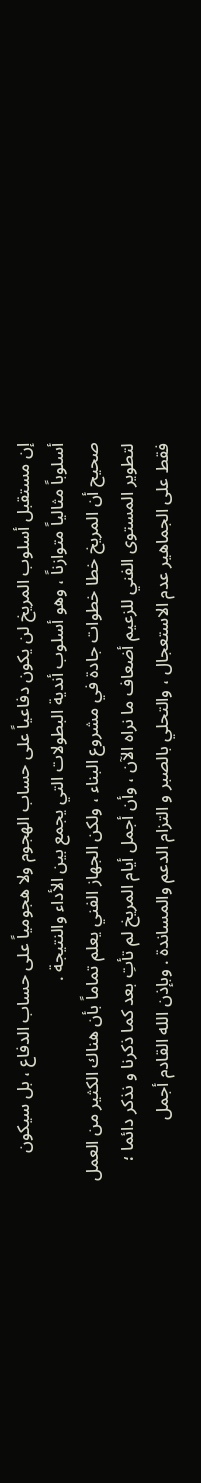إن مستقبل أسلوب المريخ لن يكون دفاعياً على حساب الهجوم ولا هجومياً على حساب الدفاع ، بل سيكون أسلوباً مثالياً متوازناً ، وهو أسلوب أندية البطولات التي يجمع بين الأداء والنتيجة .
صحيح أن المريخ خطا خطوات جادة في مشروع البناء ، ولكن الجهاز الفني يعلم تماماً بأن هناك الكثير من العمل لتطوير المستوى الفني للزعيم أضعاف ما نراه الآن ، وأن أجمل أيام المريخ لم تأتِ بعد كما ذكرنا و نذكر دائما ؛ فقط على الجماهير عدم الاستعجال ، والتحلي بالصبر و التزام الدعم والمساندة . وبإذن الله القادم أجمل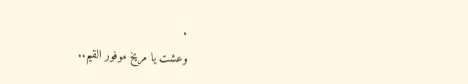.
وعشت يا مريخ موفور القيم..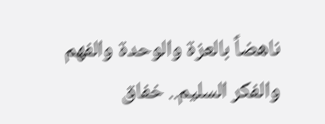ناهضاً بالعزة والوحدة والفهم والفكر السليم.. خفاق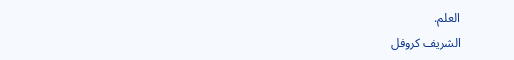العلم.
الشريف كروفل